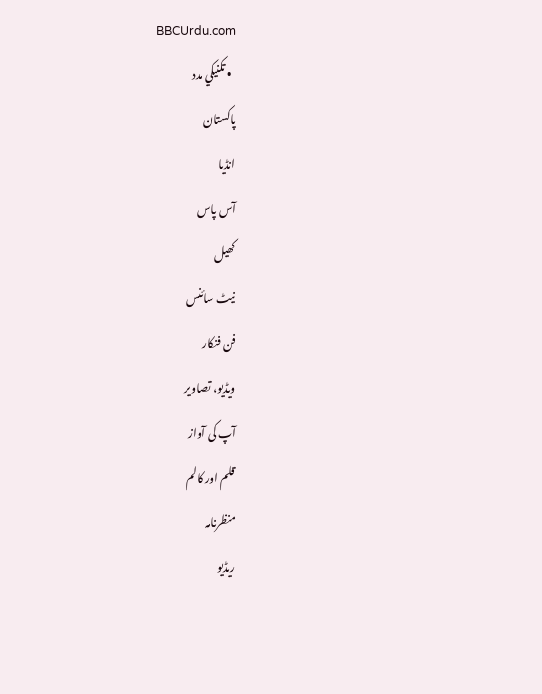BBCUrdu.com
  • تکنيکي مدد
پاکستان
انڈیا
آس پاس
کھیل
نیٹ سائنس
فن فنکار
ویڈیو، تصاویر
آپ کی آواز
قلم اور کالم
منظرنامہ
ریڈیو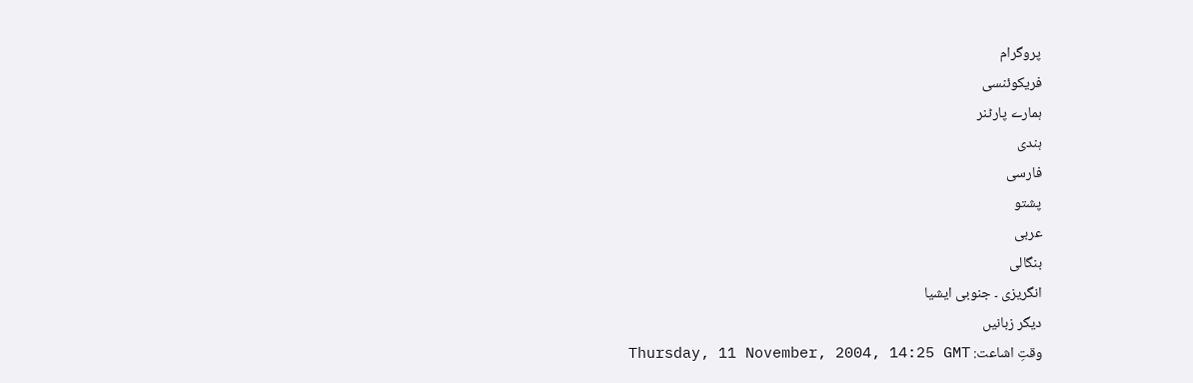پروگرام
فریکوئنسی
ہمارے پارٹنر
ہندی
فارسی
پشتو
عربی
بنگالی
انگریزی ۔ جنوبی ایشیا
دیگر زبانیں
وقتِ اشاعت: Thursday, 11 November, 2004, 14:25 GMT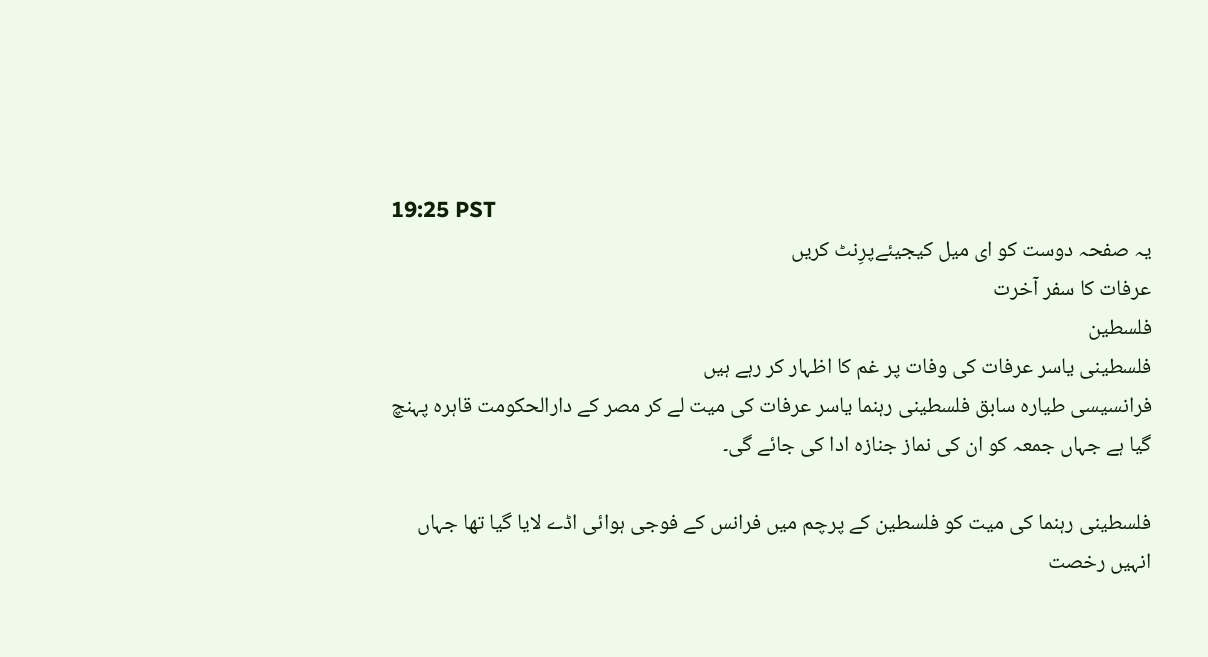19:25 PST
یہ صفحہ دوست کو ای میل کیجیئےپرِنٹ کریں
عرفات کا سفر آخرت
فلسطین
فلسطینی یاسر عرفات کی وفات پر غم کا اظہار کر رہے ہیں
فرانسیسی طیارہ سابق فلسطینی رہنما یاسر عرفات کی میت لے کر مصر کے دارالحکومت قاہرہ پہنچ گیا ہے جہاں جمعہ کو ان کی نماز جنازہ ادا کی جائے گی۔

فلسطینی رہنما کی میت کو فلسطین کے پرچم میں فرانس کے فوجی ہوائی اڈے لایا گیا تھا جہاں انہیں رخصت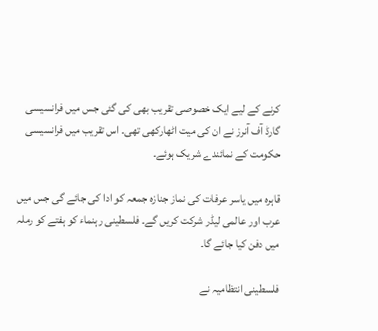کرنے کے لیے ایک خصوصی تقریب بھی کی گئی جس میں فرانسیسی گارڈ آف آنرز نے ان کی میت اٹھارکھی تھی۔ اس تقریب میں فرانسیسی حکومت کے نمائندے شریک ہوئے۔

قاہرہ میں یاسر عرفات کی نماز جنازہ جمعہ کو ادا کی جائے گی جس میں عرب اور عالمی لیڈر شرکت کریں گے۔ فلسطینی رہنماء کو ہفتے کو رملہ میں دفن کیا جائے گا۔

فلسطینی انتظامیہ نے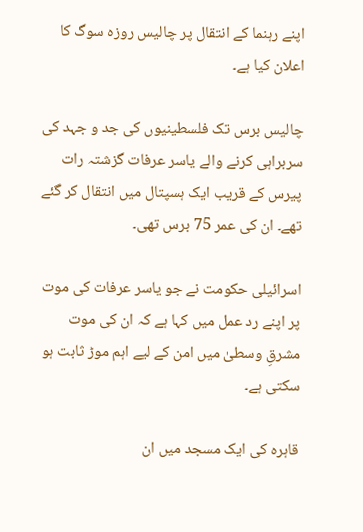اپنے رہنما کے انتقال پر چالیس روزہ سوگ کا اعلان کیا ہے۔

چالیس برس تک فلسطینیوں کی جد و جہد کی سربراہی کرنے والے یاسر عرفات گزشتہ رات پیرس کے قریب ایک ہسپتال میں انتقال کر گئے تھے۔ ان کی عمر 75 برس تھی۔

اسرائیلی حکومت نے جو یاسر عرفات کی موت پر اپنے رد عمل میں کہا ہے کہ ان کی موت مشرقِ وسطیٰ میں امن کے لیے اہم موڑ ثابت ہو سکتی ہے۔

قاہرہ کی ایک مسجد میں ان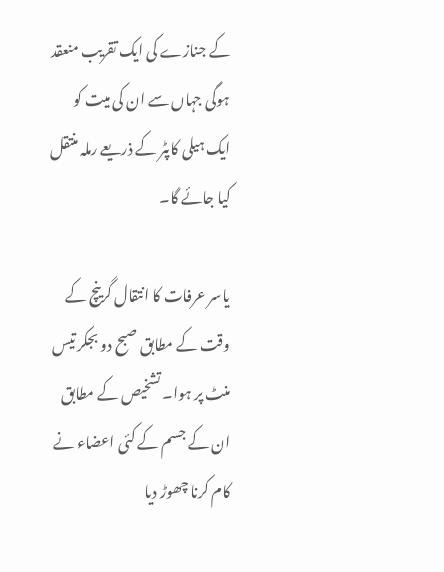کے جنازے کی ایک تقریب منعقد ہوگی جہاں سے ان کی میت کو ایک ہیلی کاپٹر کے ذریعے رملہ منتقل کیا جائے گا۔

یاسر عرفات کا انتقال گرینچ کے وقت کے مطابق صبح دو بجکر تیس منٹ پر ہوا۔ تشخیص کے مطابق ان کے جسم کے کئی اعضاء نے کام کرنا چھوڑ دیا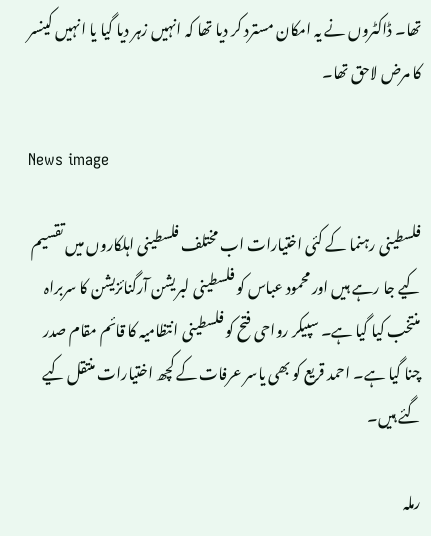تھا۔ ڈاکٹروں نے یہ امکان مسترد کر دیا تھا کہ انہیں زہر دیا گیا یا انہیں کینسر کا مرض لاحق تھا۔

News image

فلسطینی رہنما کے کئی اختیارات اب مختلف فلسطینی اہلکاروں میں تقسیم کیے جا رہے ہیں اور محمود عباس کو فلسطینی لبریشن آرگنائزیشن کا سربراہ منتخب کیا گیا ہے۔ سپیکر رواحی فتح کو فلسطینی انتظامیہ کا قائم مقام صدر چنا گیا ہے۔ احمد قریع کو بھی یاسر عرفات کے کچھ اختیارات منتقل کیے گئے ہیں۔

رملہ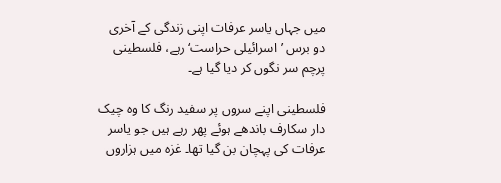میں جہاں یاسر عرفات اپنی زندگی کے آخری دو برس ’اسرائیلی حراست‘ رہے، فلسطینی پرچم سر نگوں کر دیا گیا ہے۔

فلسطینی اپنے سروں پر سفید رنگ کا وہ چیک دار سکارف باندھے ہوئے پھر رہے ہیں جو یاسر عرفات کی پہچان بن گیا تھا۔ غزہ میں ہزاروں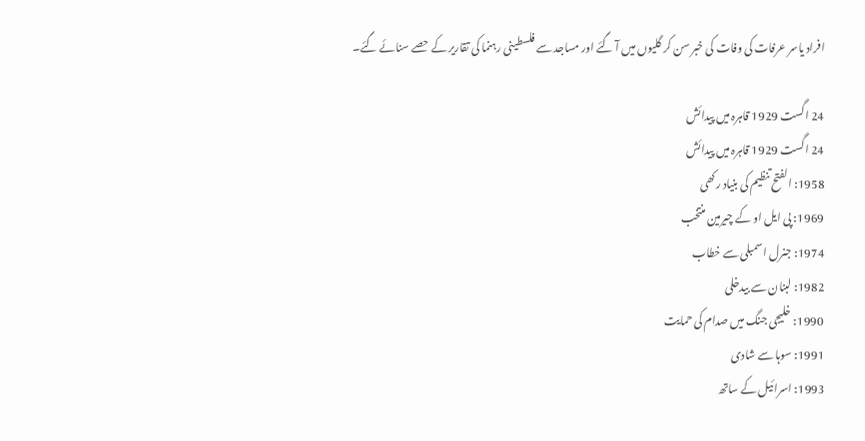افراد یاسر عرفات کی وفات کی خبر سن کر گلیوں میں آ گئے اور مساجد سے فلسطینی رہنما کی تقاریر کے حصے سنائے گئے۔

24 اگست 1929 قاہرہ میں پیدائش
24 اگست 1929 قاہرہ میں پیدائش
1958: الفتح تنظیم کی بنیاد رکھی
1969: پی ایل او کے چیرمین منتخب
1974: جنرل اسمبلی سے خطاب
1982: لبنان سے بیدخلی
1990: خلیجی جنگ میں صدام کی حمایت
1991: سوہا سے شادی
1993: اسرائیل کے ساتھ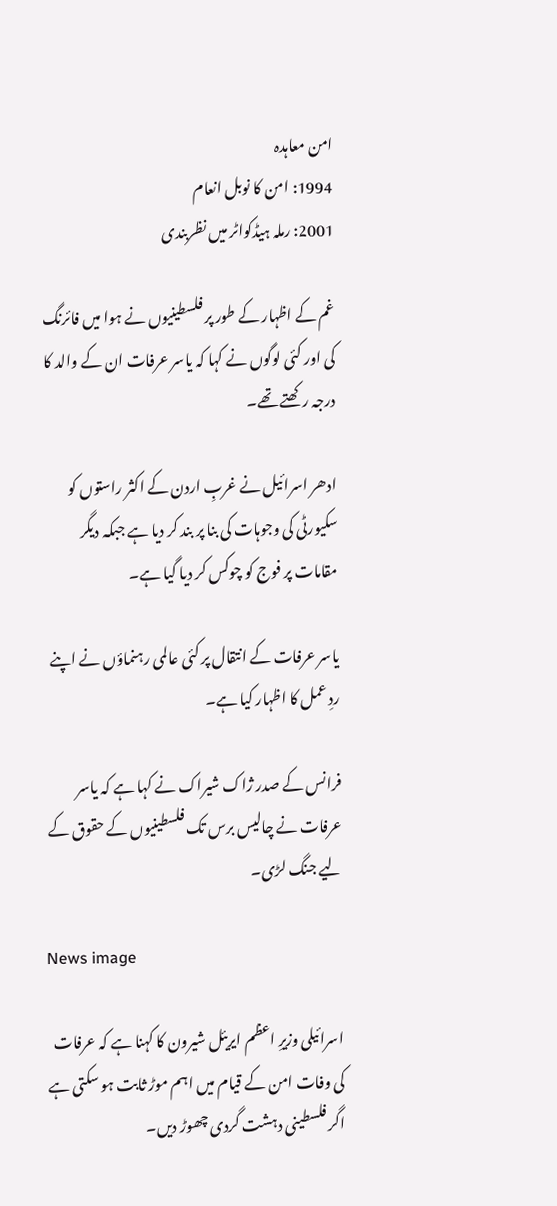امن معاہدہ
1994: امن کا نوبل انعام
2001: رملہ ہیڈکواٹر میں نظربندی

غم کے اظہار کے طور پر فلسطینیوں نے ہوا میں فائرنگ کی اور کئی لوگوں نے کہا کہ یاسر عرفات ان کے والد کا درجہ رکھتے تھے۔

ادھر اسرائیل نے غربِ اردن کے اکثر راستوں کو سکیورٹی کی وجوہات کی بنا پر بند کر دیا ہے جبکہ دیگر مقامات پر فوج کو چوکس کر دیا گیا ہے۔

یاسر عرفات کے انتقال پر کئی عالمی رہنماؤں نے اپنے ردِ عمل کا اظہار کیا ہے۔

فرانس کے صدر ژاک شیراک نے کہا ہے کہ یاسر عرفات نے چالیس برس تک فلسطینیوں کے حقوق کے لیے جنگ لڑی۔

News image

اسرائیلی وزیرِ اعظم ایریئل شیرون کا کہنا ہے کہ عرفات کی وفات امن کے قیام میں اہم موڑ ثابت ہو سکتی ہے اگر فلسطینی دہشت گردی چھوڑ دیں۔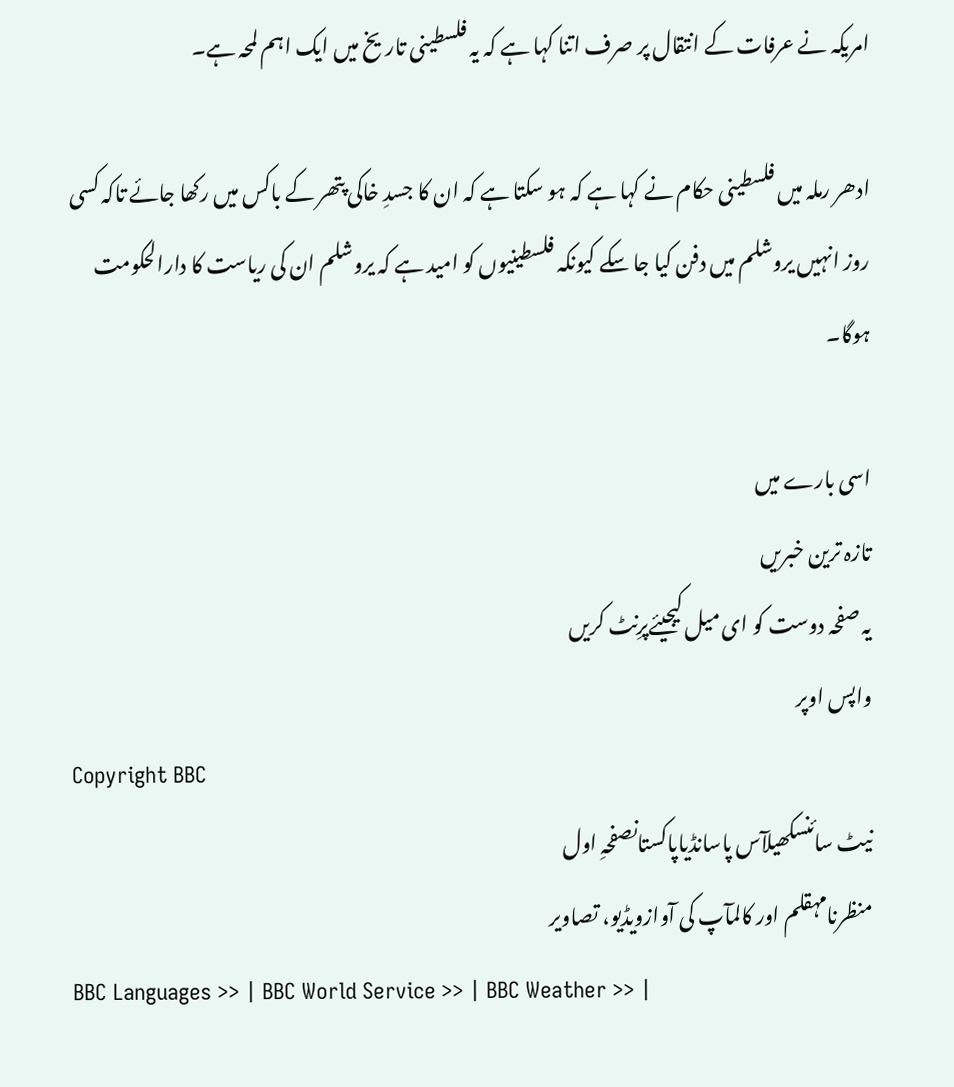امریکہ نے عرفات کے انتقال پر صرف اتنا کہا ہے کہ یہ فلسطینی تاریخ میں ایک اہم لمحہ ہے۔

ادھر رملہ میں فلسطینی حکام نے کہا ہے کہ ہو سکتا ہے کہ ان کا جسدِ خاکی پتھر کے باکس میں رکھا جائے تاکہ کسی روز انہیں یروشلم میں دفن کیا جا سکے کیونکہ فلسطینیوں کو امید ہے کہ یروشلم ان کی ریاست کا دارالحکومت ہوگا۔

اسی بارے میں
تازہ ترین خبریں
یہ صفحہ دوست کو ای میل کیجیئےپرِنٹ کریں
واپس اوپر
Copyright BBC
نیٹ سائنسکھیلآس پاسانڈیاپاکستانصفحہِ اول
منظرنامہقلم اور کالمآپ کی آوازویڈیو، تصاویر
BBC Languages >> | BBC World Service >> | BBC Weather >> |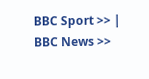BBC Sport >> | BBC News >>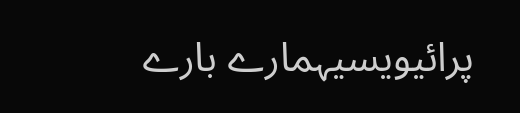پرائیویسیہمارے بارے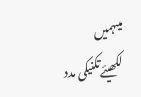میںہمیں لکھیئےتکنیکی مدد